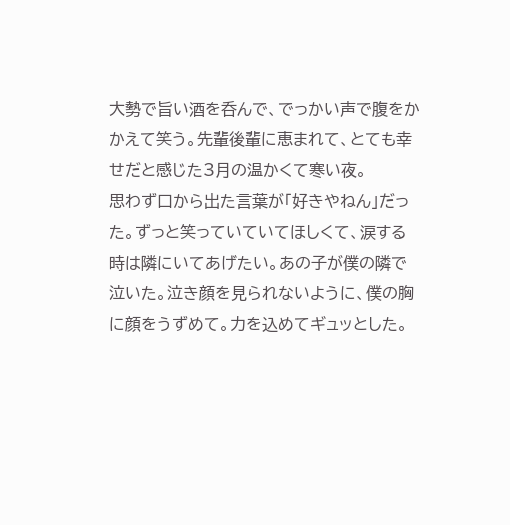大勢で旨い酒を呑んで、でっかい声で腹をかかえて笑う。先輩後輩に恵まれて、とても幸せだと感じた3月の温かくて寒い夜。
思わず口から出た言葉が「好きやねん」だった。ずっと笑っていていてほしくて、涙する時は隣にいてあげたい。あの子が僕の隣で泣いた。泣き顔を見られないように、僕の胸に顔をうずめて。力を込めてギュッとした。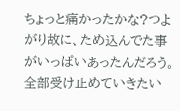ちょっと痛かったかな?つよがり故に、ため込んでた事がいっぱいあったんだろう。全部受け止めていきたい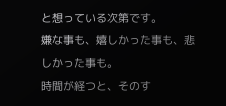と想っている次第です。
嫌な事も、嬉しかった事も、悲しかった事も。
時間が経つと、そのす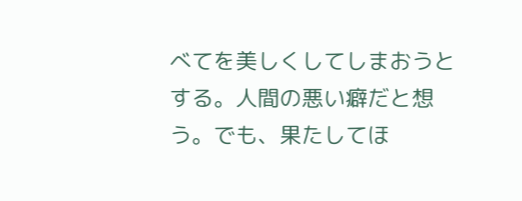べてを美しくしてしまおうとする。人間の悪い癖だと想う。でも、果たしてほ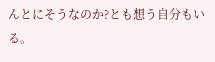んとにそうなのか?とも想う自分もいる。